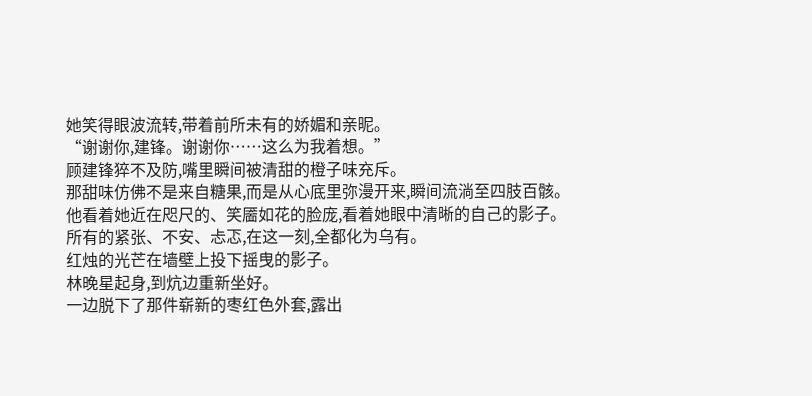她笑得眼波流转,带着前所未有的娇媚和亲昵。
“谢谢你,建锋。谢谢你……这么为我着想。”
顾建锋猝不及防,嘴里瞬间被清甜的橙子味充斥。
那甜味仿佛不是来自糖果,而是从心底里弥漫开来,瞬间流淌至四肢百骸。
他看着她近在咫尺的、笑靥如花的脸庞,看着她眼中清晰的自己的影子。
所有的紧张、不安、忐忑,在这一刻,全都化为乌有。
红烛的光芒在墙壁上投下摇曳的影子。
林晚星起身,到炕边重新坐好。
一边脱下了那件崭新的枣红色外套,露出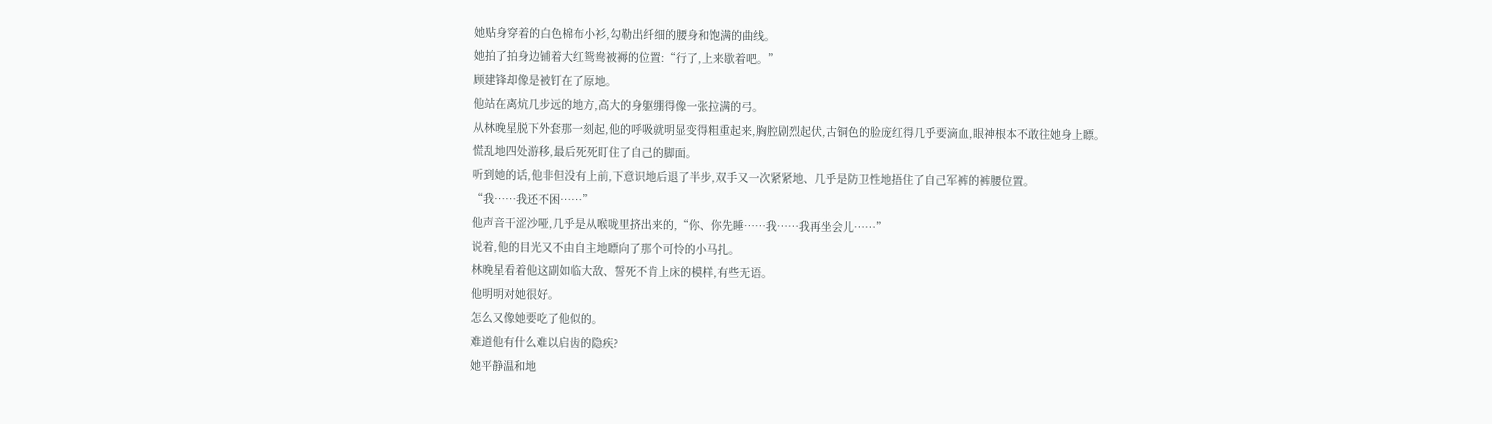她贴身穿着的白色棉布小衫,勾勒出纤细的腰身和饱满的曲线。
她拍了拍身边铺着大红鸳鸯被褥的位置:“行了,上来歇着吧。”
顾建锋却像是被钉在了原地。
他站在离炕几步远的地方,高大的身躯绷得像一张拉满的弓。
从林晚星脱下外套那一刻起,他的呼吸就明显变得粗重起来,胸腔剧烈起伏,古铜色的脸庞红得几乎要滴血,眼神根本不敢往她身上瞟。
慌乱地四处游移,最后死死盯住了自己的脚面。
听到她的话,他非但没有上前,下意识地后退了半步,双手又一次紧紧地、几乎是防卫性地捂住了自己军裤的裤腰位置。
“我……我还不困……”
他声音干涩沙哑,几乎是从喉咙里挤出来的,“你、你先睡……我……我再坐会儿……”
说着,他的目光又不由自主地瞟向了那个可怜的小马扎。
林晚星看着他这副如临大敌、誓死不肯上床的模样,有些无语。
他明明对她很好。
怎么又像她要吃了他似的。
难道他有什么难以启齿的隐疾?
她平静温和地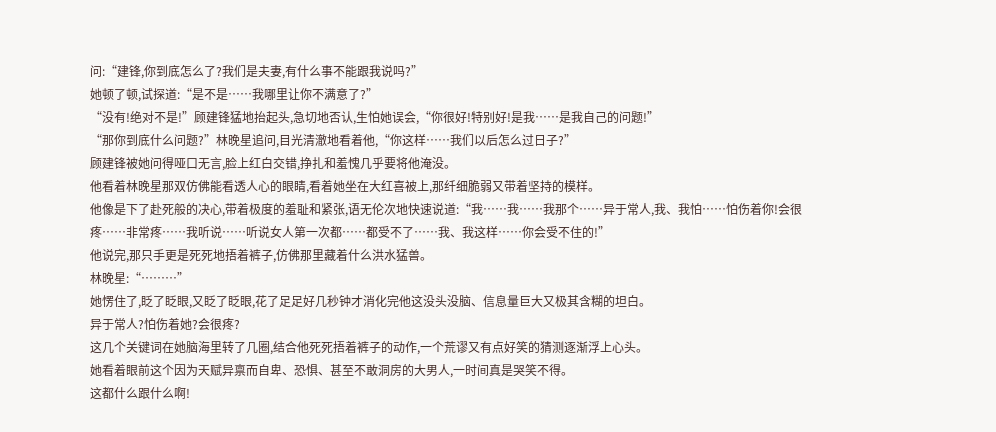问:“建锋,你到底怎么了?我们是夫妻,有什么事不能跟我说吗?”
她顿了顿,试探道:“是不是……我哪里让你不满意了?”
“没有!绝对不是!”顾建锋猛地抬起头,急切地否认,生怕她误会,“你很好!特别好!是我……是我自己的问题!”
“那你到底什么问题?”林晚星追问,目光清澈地看着他,“你这样……我们以后怎么过日子?”
顾建锋被她问得哑口无言,脸上红白交错,挣扎和羞愧几乎要将他淹没。
他看着林晚星那双仿佛能看透人心的眼睛,看着她坐在大红喜被上,那纤细脆弱又带着坚持的模样。
他像是下了赴死般的决心,带着极度的羞耻和紧张,语无伦次地快速说道:“我……我……我那个……异于常人,我、我怕……怕伤着你!会很疼……非常疼……我听说……听说女人第一次都……都受不了……我、我这样……你会受不住的!”
他说完,那只手更是死死地捂着裤子,仿佛那里藏着什么洪水猛兽。
林晚星:“………”
她愣住了,眨了眨眼,又眨了眨眼,花了足足好几秒钟才消化完他这没头没脑、信息量巨大又极其含糊的坦白。
异于常人?怕伤着她?会很疼?
这几个关键词在她脑海里转了几圈,结合他死死捂着裤子的动作,一个荒谬又有点好笑的猜测逐渐浮上心头。
她看着眼前这个因为天赋异禀而自卑、恐惧、甚至不敢洞房的大男人,一时间真是哭笑不得。
这都什么跟什么啊!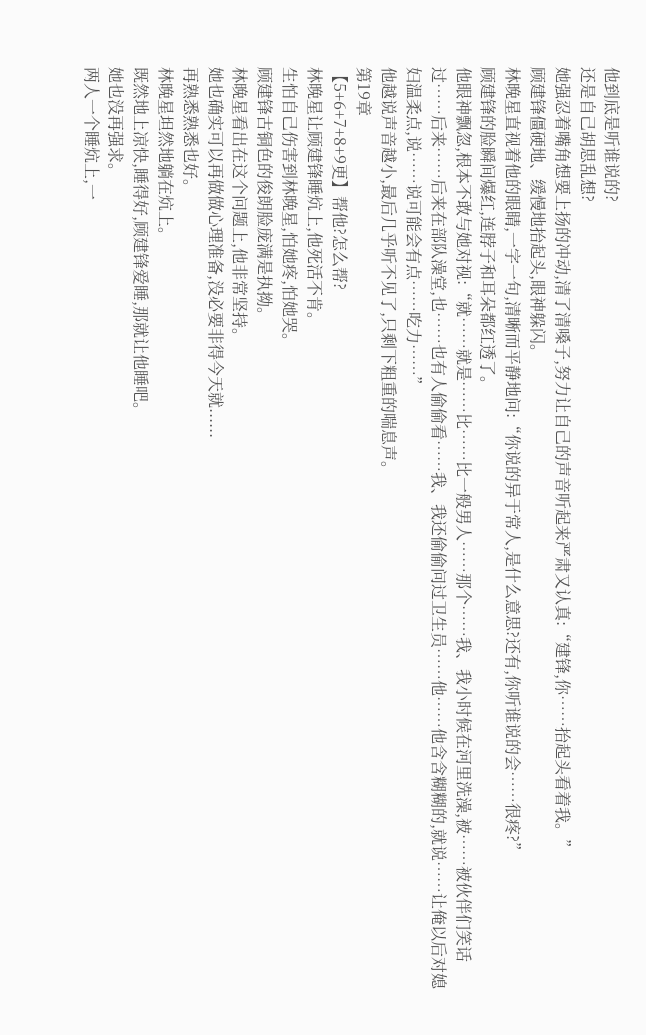他到底是听谁说的?
还是自己胡思乱想?
她强忍着嘴角想要上扬的冲动,清了清嗓子,努力让自己的声音听起来严肃又认真:“建锋,你……抬起头看着我。”
顾建锋僵硬地、缓慢地抬起头,眼神躲闪。
林晚星直视着他的眼睛,一字一句,清晰而平静地问:“你说的异于常人,是什么意思?还有,你听谁说的会……很疼?”
顾建锋的脸瞬间爆红,连脖子和耳朵都红透了。
他眼神飘忽,根本不敢与她对视:“就……就是……比……比一般男人……那个……我、我小时候在河里洗澡,被……被伙伴们笑话过……后来……后来在部队澡堂,也……也有人偷偷看……我、我还偷偷问过卫生员……他……他含含糊糊的,就说……让俺以后对媳妇温柔点,说……说可能会有点……吃力……”
他越说声音越小,最后几乎听不见了,只剩下粗重的喘息声。
第19章
【5+6+7+8+9更】帮他?怎么帮?
林晚星让顾建锋睡炕上,他死活不肯。
生怕自己伤害到林晚星,怕她疼,怕她哭。
顾建锋古铜色的俊朗脸庞满是执拗。
林晚星看出在这个问题上,他非常坚持。
她也确实可以再做做心理准备,没必要非得今天就......
再熟悉熟悉也好。
林晚星坦然地躺在炕上。
既然地上凉快,睡得好,顾建锋爱睡,那就让他睡吧。
她也没再强求。
两人一个睡炕上,一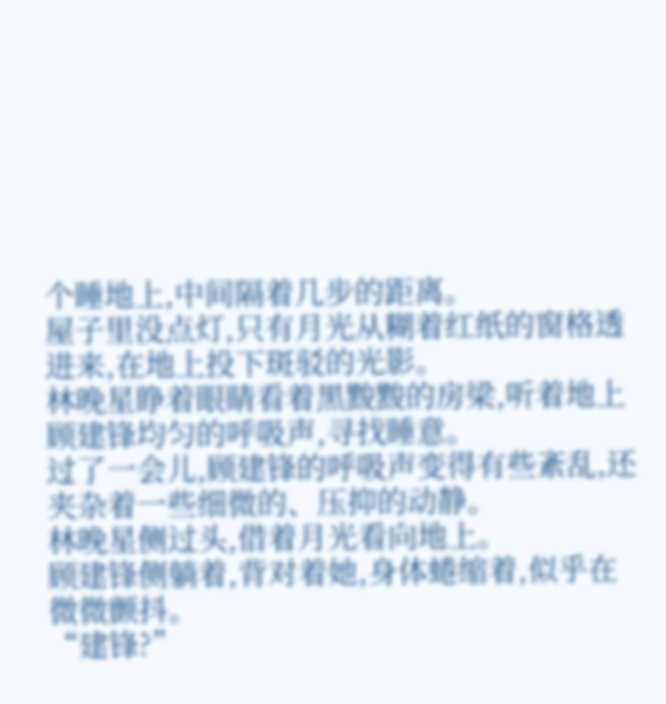个睡地上,中间隔着几步的距离。
屋子里没点灯,只有月光从糊着红纸的窗格透进来,在地上投下斑驳的光影。
林晚星睁着眼睛看着黑黢黢的房梁,听着地上顾建锋均匀的呼吸声,寻找睡意。
过了一会儿,顾建锋的呼吸声变得有些紊乱,还夹杂着一些细微的、压抑的动静。
林晚星侧过头,借着月光看向地上。
顾建锋侧躺着,背对着她,身体蜷缩着,似乎在微微颤抖。
“建锋?”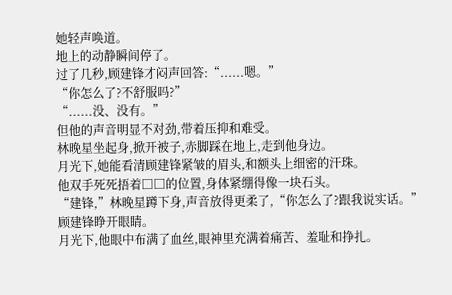她轻声唤道。
地上的动静瞬间停了。
过了几秒,顾建锋才闷声回答:“......嗯。”
“你怎么了?不舒服吗?”
“......没、没有。”
但他的声音明显不对劲,带着压抑和难受。
林晚星坐起身,掀开被子,赤脚踩在地上,走到他身边。
月光下,她能看清顾建锋紧皱的眉头,和额头上细密的汗珠。
他双手死死捂着□□的位置,身体紧绷得像一块石头。
“建锋,”林晚星蹲下身,声音放得更柔了,“你怎么了?跟我说实话。”
顾建锋睁开眼睛。
月光下,他眼中布满了血丝,眼神里充满着痛苦、羞耻和挣扎。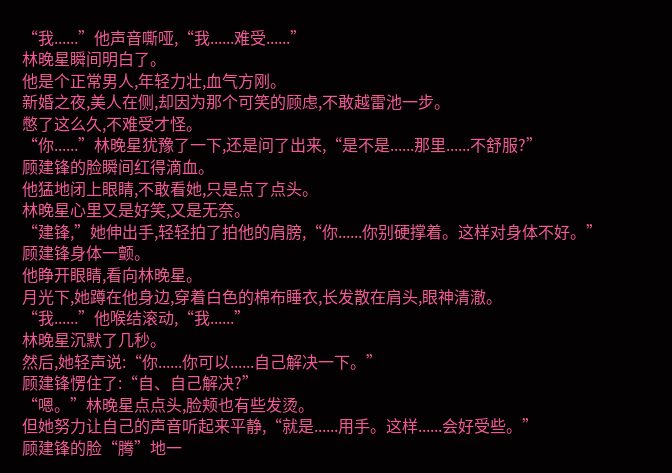“我......”他声音嘶哑,“我......难受......”
林晚星瞬间明白了。
他是个正常男人,年轻力壮,血气方刚。
新婚之夜,美人在侧,却因为那个可笑的顾虑,不敢越雷池一步。
憋了这么久,不难受才怪。
“你......”林晚星犹豫了一下,还是问了出来,“是不是......那里......不舒服?”
顾建锋的脸瞬间红得滴血。
他猛地闭上眼睛,不敢看她,只是点了点头。
林晚星心里又是好笑,又是无奈。
“建锋,”她伸出手,轻轻拍了拍他的肩膀,“你......你别硬撑着。这样对身体不好。”
顾建锋身体一颤。
他睁开眼睛,看向林晚星。
月光下,她蹲在他身边,穿着白色的棉布睡衣,长发散在肩头,眼神清澈。
“我......”他喉结滚动,“我......”
林晚星沉默了几秒。
然后,她轻声说:“你......你可以......自己解决一下。”
顾建锋愣住了:“自、自己解决?”
“嗯。”林晚星点点头,脸颊也有些发烫。
但她努力让自己的声音听起来平静,“就是......用手。这样......会好受些。”
顾建锋的脸“腾”地一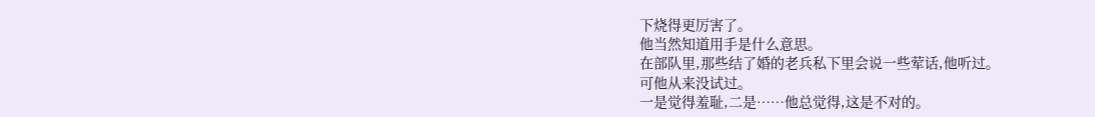下烧得更厉害了。
他当然知道用手是什么意思。
在部队里,那些结了婚的老兵私下里会说一些荤话,他听过。
可他从来没试过。
一是觉得羞耻,二是……他总觉得,这是不对的。